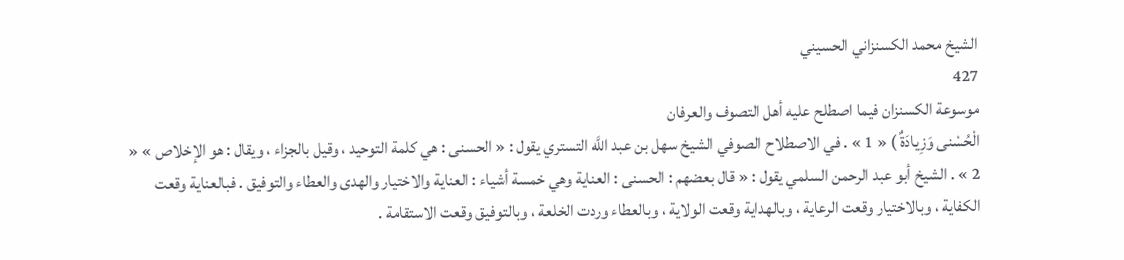الشيخ محمد الكسنزاني الحسيني
427
موسوعة الكسنزان فيما اصطلح عليه أهل التصوف والعرفان
الْحُسْنى وَزِيادَةٌ ) « 1 » . في الاصطلاح الصوفي الشيخ سهل بن عبد اللَّه التستري يقول : « الحسنى : هي كلمة التوحيد ، وقيل بالجزاء ، ويقال : هو الإخلاص » « 2 » . الشيخ أبو عبد الرحمن السلمي يقول : « قال بعضهم : الحسنى : العناية وهي خمسة أشياء : العناية والاختيار والهدى والعطاء والتوفيق . فبالعناية وقعت الكفاية ، وبالاختيار وقعت الرعاية ، وبالهداية وقعت الولاية ، وبالعطاء وردت الخلعة ، وبالتوفيق وقعت الاستقامة .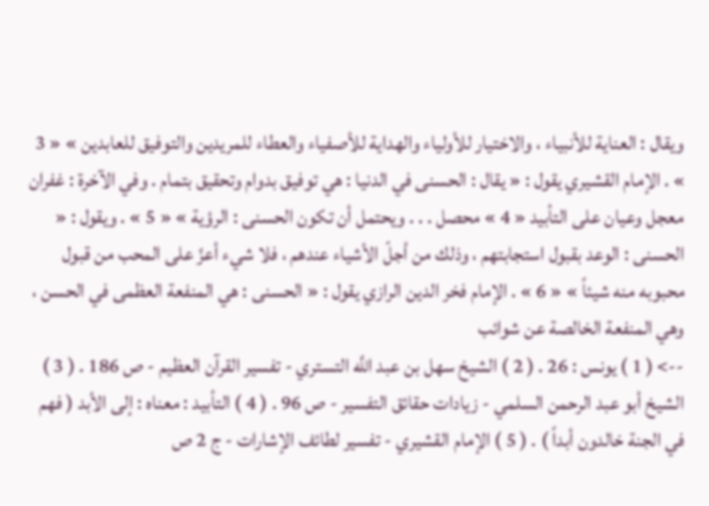ويقال : العناية للأنبياء ، والاختيار للأولياء والهداية للأصفياء والعطاء للمريدين والتوفيق للعابدين » « 3 » . الإمام القشيري يقول : « يقال : الحسنى في الدنيا : هي توفيق بدوام وتحقيق بتمام . وفي الآخرة : غفران معجل وعيان على التأبيد « 4 » محصل . . . ويحتمل أن تكون الحسنى : الرؤية » « 5 » . ويقول : « الحسنى : الوعد بقبول استجابتهم ، وذلك من أجلّ الأشياء عندهم ، فلا شيء أعزّ على المحب من قبول محبوبه منه شيئاً » « 6 » . الإمام فخر الدين الرازي يقول : « الحسنى : هي المنفعة العظمى في الحسن ، وهي المنفعة الخالصة عن شوائب
--> ( 1 ) يونس : 26 . ( 2 ) الشيخ سهل بن عبد اللَّه التستري - تفسير القرآن العظيم - ص 186 . ( 3 ) الشيخ أبو عبد الرحمن السلمي - زيادات حقائق التفسير - ص 96 . ( 4 ) التأبيد : معناه : إلى الأبد ( فهم في الجنة خالدون أبداً ) . ( 5 ) الإمام القشيري - تفسير لطائف الإشارات - ج 2 ص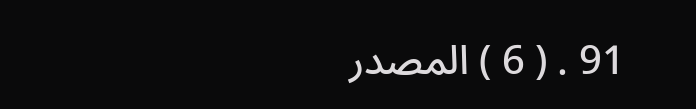91 . ( 6 ) المصدر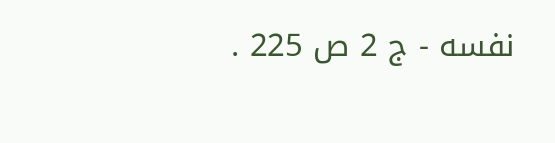نفسه - ج 2 ص 225 .